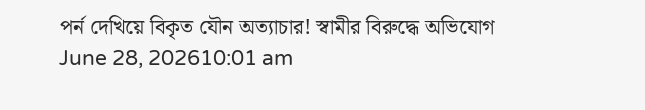পর্ন দেখিয়ে বিকৃত যৌন অত্যাচার! স্বামীর বিরুদ্ধে অভিযোগ
June 28, 202610:01 am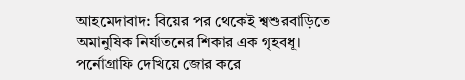আহমেদাবাদ: বিয়ের পর থেকেই শ্বশুরবাড়িতে অমানুষিক নির্যাতনের শিকার এক গৃহবধূ। পর্নোগ্রাফি দেখিয়ে জোর করে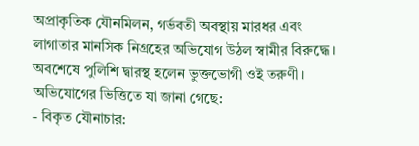অপ্রাকৃতিক যৌনমিলন, গর্ভবতী অবস্থায় মারধর এবং লাগাতার মানসিক নিগ্রহের অভিযোগ উঠল স্বামীর বিরুদ্ধে। অবশেষে পুলিশি দ্বারস্থ হলেন ভুক্তভোগী ওই তরুণী।
অভিযোগের ভিত্তিতে যা জানা গেছে:
- বিকৃত যৌনাচার: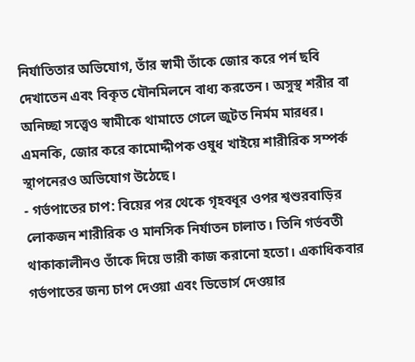নির্যাতিতার অভিযোগ, তাঁর স্বামী তাঁকে জোর করে পর্ন ছবি দেখাতেন এবং বিকৃত যৌনমিলনে বাধ্য করতেন। অসুস্থ শরীর বা অনিচ্ছা সত্ত্বেও স্বামীকে থামাতে গেলে জুটত নির্মম মারধর। এমনকি, জোর করে কামোদ্দীপক ওষুধ খাইয়ে শারীরিক সম্পর্ক স্থাপনেরও অভিযোগ উঠেছে।
- গর্ভপাতের চাপ: বিয়ের পর থেকে গৃহবধূর ওপর শ্বশুরবাড়ির লোকজন শারীরিক ও মানসিক নির্যাতন চালাত। তিনি গর্ভবতী থাকাকালীনও তাঁকে দিয়ে ভারী কাজ করানো হতো। একাধিকবার গর্ভপাতের জন্য চাপ দেওয়া এবং ডিভোর্স দেওয়ার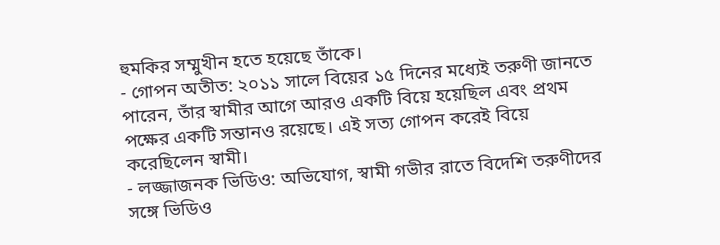হুমকির সম্মুখীন হতে হয়েছে তাঁকে।
- গোপন অতীত: ২০১১ সালে বিয়ের ১৫ দিনের মধ্যেই তরুণী জানতে পারেন, তাঁর স্বামীর আগে আরও একটি বিয়ে হয়েছিল এবং প্রথম পক্ষের একটি সন্তানও রয়েছে। এই সত্য গোপন করেই বিয়ে করেছিলেন স্বামী।
- লজ্জাজনক ভিডিও: অভিযোগ, স্বামী গভীর রাতে বিদেশি তরুণীদের সঙ্গে ভিডিও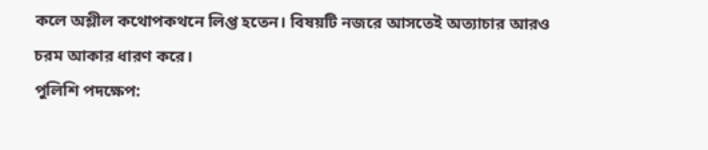কলে অশ্লীল কথোপকথনে লিপ্ত হতেন। বিষয়টি নজরে আসতেই অত্যাচার আরও চরম আকার ধারণ করে।
পুলিশি পদক্ষেপ: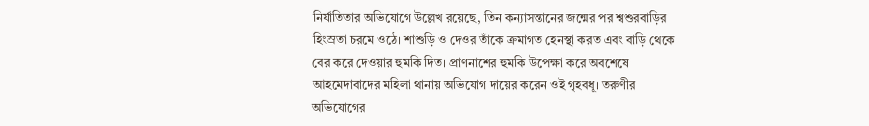নির্যাতিতার অভিযোগে উল্লেখ রয়েছে, তিন কন্যাসন্তানের জন্মের পর শ্বশুরবাড়ির হিংস্রতা চরমে ওঠে। শাশুড়ি ও দেওর তাঁকে ক্রমাগত হেনস্থা করত এবং বাড়ি থেকে বের করে দেওয়ার হুমকি দিত। প্রাণনাশের হুমকি উপেক্ষা করে অবশেষে আহমেদাবাদের মহিলা থানায় অভিযোগ দায়ের করেন ওই গৃহবধূ। তরুণীর অভিযোগের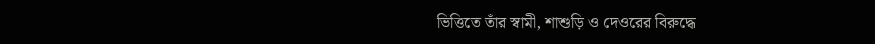ভিত্তিতে তাঁর স্বামী, শাশুড়ি ও দেওরের বিরুদ্ধে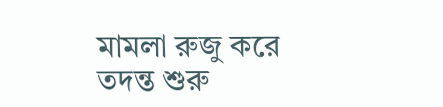মামলা রুজু করে তদন্ত শুরু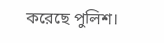করেছে পুলিশ।